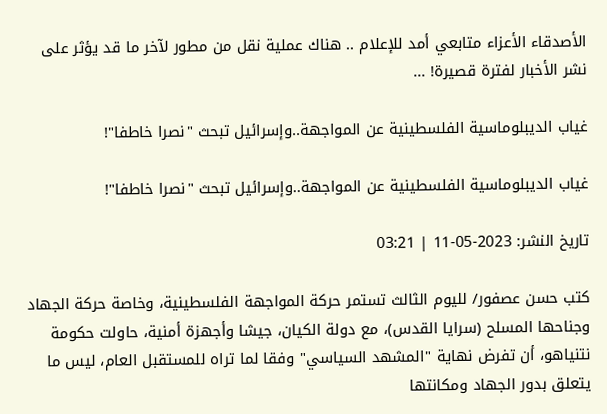الأصدقاء الأعزاء متابعي أمد للإعلام .. هناك عملية نقل من مطور لآخر ما قد يؤثر على نشر الأخبار لفترة قصيرة! ...

غياب الديبلوماسية الفلسطينية عن المواجهة..وإسرائيل تبحث "نصرا خاطفا"!

غياب الديبلوماسية الفلسطينية عن المواجهة..وإسرائيل تبحث "نصرا خاطفا"!

تاريخ النشر: 2023-05-11 | 03:21

كتب حسن عصفور/ لليوم الثالث تستمر حركة المواجهة الفلسطينية، وخاصة حركة الجهاد وجناحها المسلح (سرايا القدس)، مع دولة الكيان، جيشا وأجهزة أمنية، حاولت حكومة نتنياهو، أن تفرض نهاية "المشهد السياسي" وفقا لما تراه للمستقبل العام، ليس ما يتعلق بدور الجهاد ومكانتها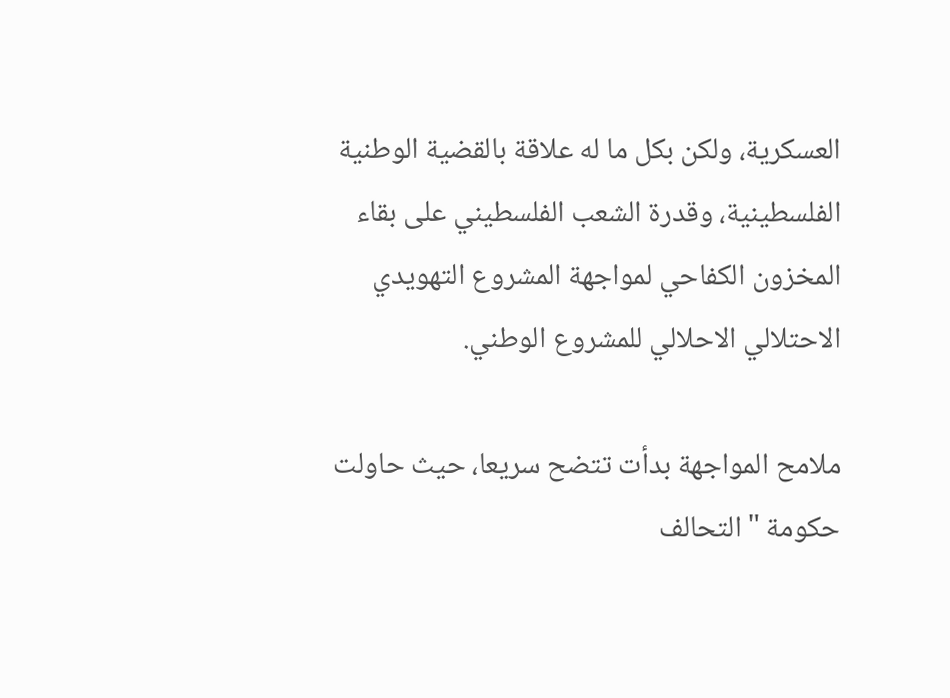العسكرية، ولكن بكل ما له علاقة بالقضية الوطنية الفلسطينية، وقدرة الشعب الفلسطيني على بقاء المخزون الكفاحي لمواجهة المشروع التهويدي الاحتلالي الاحلالي للمشروع الوطني.

ملامح المواجهة بدأت تتضح سريعا، حيث حاولت حكومة "التحالف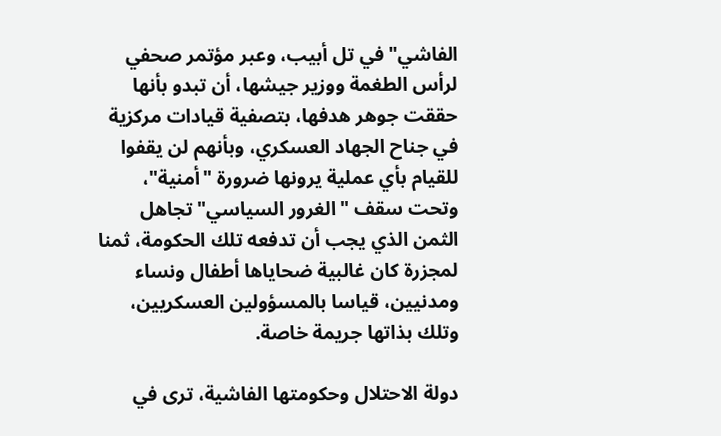الفاشي" في تل أبيب، وعبر مؤتمر صحفي لرأس الطغمة ووزير جيشها، أن تبدو بأنها حققت جوهر هدفها، بتصفية قيادات مركزية في جناح الجهاد العسكري، وبأنهم لن يقفوا للقيام بأي عملية يرونها ضرورة "أمنية"، وتحت سقف "الغرور السياسي" تجاهل الثمن الذي يجب أن تدفعه تلك الحكومة، ثمنا لمجزرة كان غالبية ضحاياها أطفال ونساء ومدنيين، قياسا بالمسؤولين العسكريين، وتلك بذاتها جريمة خاصة.

دولة الاحتلال وحكومتها الفاشية، ترى في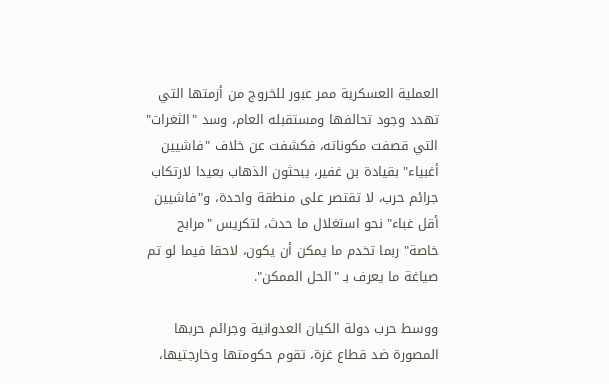العملية العسكرية ممر عبور للخروج من أزمتها التي تهدد وجود تحالفها ومستقبله العام، وسد "الثغرات" التي قصفت مكوناته، فكشفت عن خلاف "فاشيين أغبياء" بقيادة بن غفير، يبحثون الذهاب بعيدا لارتكاب جرائم حرب، لا تقتصر على منطقة واحدة، و"فاشيين أقل غباء" نحو استغلال ما حدث، لتكريس "مرابح خاصة" ربما تخدم ما يمكن أن يكون، لاحقا فيما لو تم صياغة ما يعرف بـ "الحل الممكن".

ووسط حرب دولة الكيان العدوانية وجرائم حربها المصورة ضد قطاع غزة، تقوم حكومتها وخارجتيها،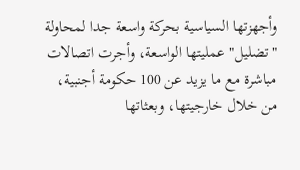وأجهزتها السياسية بحركة واسعة جدا لمحاولة "تضليل" عمليتها الواسعة، وأجرت اتصالات مباشرة مع ما يزيد عن 100 حكومة أجنبية، من خلال خارجيتها، وبعثاتها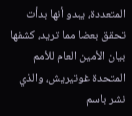المتعددة، يبدو أنها بدأت تحقق بعضا مما تريد، كشفها بيان الأمين العام للأمم المتحدة غوتيريش، والذي نشر باسم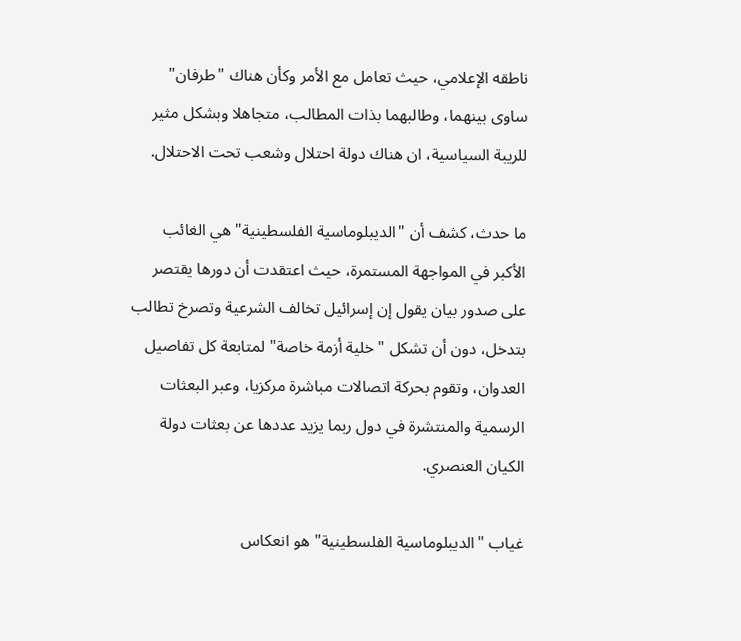ناطقه الإعلامي، حيث تعامل مع الأمر وكأن هناك "طرفان" ساوى بينهما، وطالبهما بذات المطالب، متجاهلا وبشكل مثير للريبة السياسية، ان هناك دولة احتلال وشعب تحت الاحتلال.

ما حدث، كشف أن "الديبلوماسية الفلسطينية" هي الغائب الأكبر في المواجهة المستمرة، حيث اعتقدت أن دورها يقتصر على صدور بيان يقول إن إسرائيل تخالف الشرعية وتصرخ تطالب بتدخل، دون أن تشكل "خلية أزمة خاصة" لمتابعة كل تفاصيل العدوان، وتقوم بحركة اتصالات مباشرة مركزيا، وعبر البعثات الرسمية والمنتشرة في دول ربما يزيد عددها عن بعثات دولة الكيان العنصري.

غياب "الديبلوماسية الفلسطينية" هو انعكاس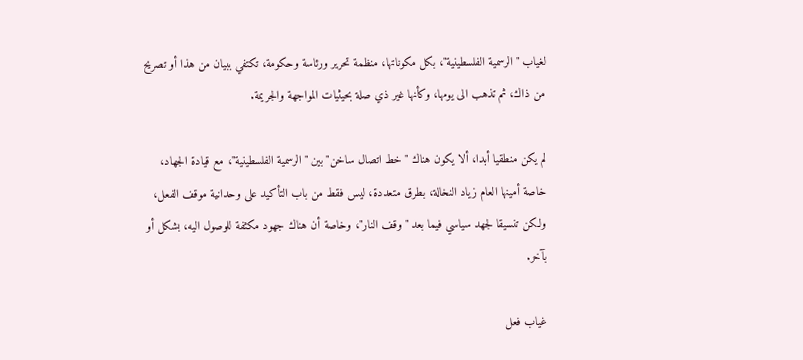لغياب "الرسمية الفلسطينية"، بكل مكوناتها، منظمة تحرير ورئاسة وحكومة، تكتفي ببيان من هذا أو تصريح من ذاك، ثم تذهب الى يومها، وكأنها غير ذي صلة بحيثيات المواجهة والجريمة.

لم يكن منطقيا أبدا، ألا يكون هناك "خط اتصال ساخن" بين "الرسمية الفلسطينية"، مع قيادة الجهاد، خاصة أمينها العام زياد النخالة، بطرق متعددة، ليس فقط من باب التأكيد على وحدانية موقف الفعل، ولكن تنسيقا لجهد سياسي فيما بعد "وقف النار"، وخاصة أن هناك جهود مكثفة للوصول اليه، بشكل أو بآخر.

غياب فعل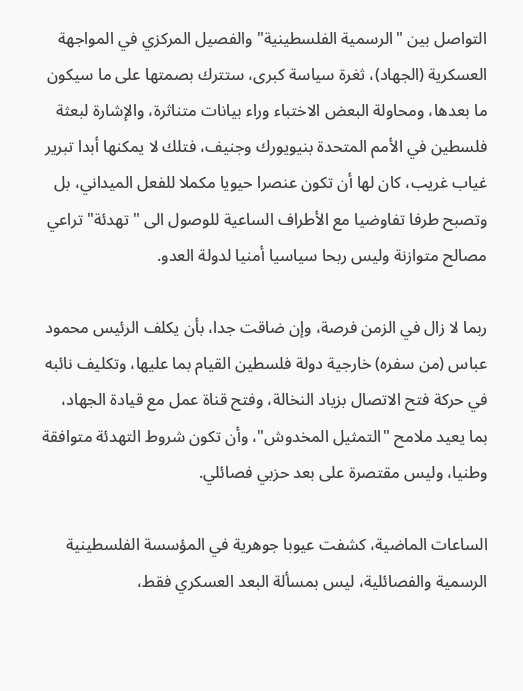التواصل بين "الرسمية الفلسطينية" والفصيل المركزي في المواجهة العسكرية (الجهاد)، ثغرة سياسة كبرى، ستترك بصمتها على ما سيكون ما بعدها، ومحاولة البعض الاختباء وراء بيانات متناثرة، والإشارة لبعثة فلسطين في الأمم المتحدة بنيويورك وجنيف، فتلك لا يمكنها أبدا تبرير غياب غريب، كان لها أن تكون عنصرا حيويا مكملا للفعل الميداني، بل وتصبح طرفا تفاوضيا مع الأطراف الساعية للوصول الى "تهدئة" تراعي مصالح متوازنة وليس ربحا سياسيا أمنيا لدولة العدو.

ربما لا زال في الزمن فرصة، وإن ضاقت جدا، بأن يكلف الرئيس محمود عباس (من سفره) خارجية دولة فلسطين القيام بما عليها، وتكليف نائبه في حركة فتح الاتصال بزياد النخالة، وفتح قناة عمل مع قيادة الجهاد، بما يعيد ملامح "التمثيل المخدوش"، وأن تكون شروط التهدئة متوافقة وطنيا، وليس مقتصرة على بعد حزبي فصائلي.

الساعات الماضية، كشفت عيوبا جوهرية في المؤسسة الفلسطينية الرسمية والفصائلية، ليس بمسألة البعد العسكري فقط،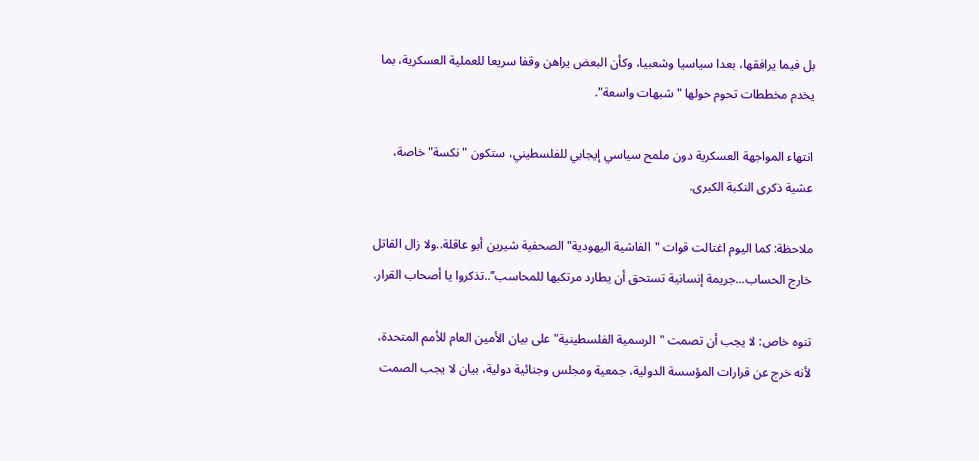بل فيما يرافقها، بعدا سياسيا وشعبيا، وكأن البعض يراهن وقفا سريعا للعملية العسكرية، بما يخدم مخططات تحوم حولها "شبهات واسعة".

انتهاء المواجهة العسكرية دون ملمح سياسي إيجابي للفلسطيني، ستكون "نكسة" خاصة، عشية ذكرى النكبة الكبرى.

ملاحظة: كما اليوم اغتالت قوات "الفاشية اليهودية" الصحفية شيرين أبو عاقلة..ولا زال القاتل خارج الحساب...جريمة إنسانية تستحق أن يطارد مرتكبها للمحاسب’’..تذكروا يا أصحاب القرار.

تنوه خاص: لا يجب أن تصمت "الرسمية الفلسطينية" على بيان الأمين العام للأمم المتحدة، لأنه خرج عن قرارات المؤسسة الدولية، جمعية ومجلس وجنائية دولية، بيان لا يجب الصمت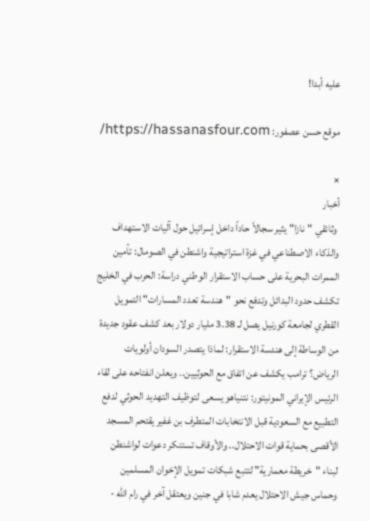عليه أبدا!

موقع حسن عصفور: https://hassanasfour.com/

×
أخبار
 وثائقي "نازا" يثير سجالاً حاداً داخل إسرائيل حول آليات الاستهداف والذكاء الاصطناعي في غزة استراتيجية واشنطن في الصومال: تأمين الممرات البحرية على حساب الاستقرار الوطني دراسة: الحرب في الخليج تكشف حدود البدائل وتدفع نحو "هندسة تعدد المسارات" التمويل القطري لجامعة كورنيل يصل لـ 3.38 مليار دولار بعد كشف عقود جديدة من الوساطة إلى هندسة الاستقرار: لماذا يتصدر السودان أولويات الرياض؟ ترامب يكشف عن اتفاق مع الحوثيين.. ويعلن انفتاحه على لقاء الرئيس الإيراني المونيتور: نتنياهو يسعى لتوظيف التهديد الحوثي لدفع التطبيع مع السعودية قبل الانتخابات المتطرف بن غفير يقتحم المسجد الأقصى بحماية قوات الاحتلال.. والأوقاف تستنكر دعوات لواشنطن لبناء "خريطة معمارية" لتتبع شبكات تمويل الإخوان المسلمين وحماس جيش الاحتلال يعدم شابا في جنين ويعتقل آخر في رام الله -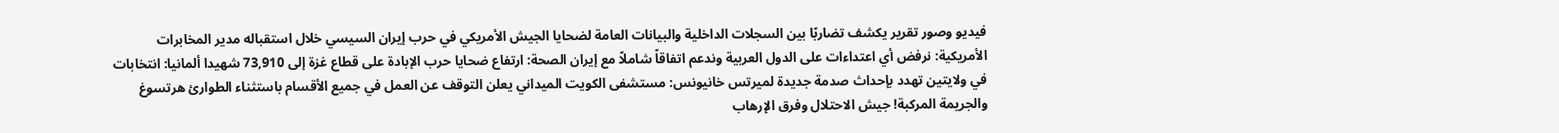فيديو وصور تقرير يكشف تضاربًا بين السجلات الداخلية والبيانات العامة لضحايا الجيش الأمريكي في حرب إيران السيسي خلال استقباله مدير المخابرات الأمريكية: نرفض أي اعتداءات على الدول العربية وندعم اتفاقاً شاملاً مع إيران الصحة: ارتفاع ضحايا حرب الإبادة على قطاع غزة إلى 73,910 شهيدا ألمانيا: انتخابات في ولايتين تهدد بإحداث صدمة جديدة لميرتس خانيونس: مستشفى الكويت الميداني يعلن التوقف عن العمل في جميع الأقسام باستثناء الطوارئ هرتسوغ والجريمة المركبة! جيش الاحتلال وفرق الإرهاب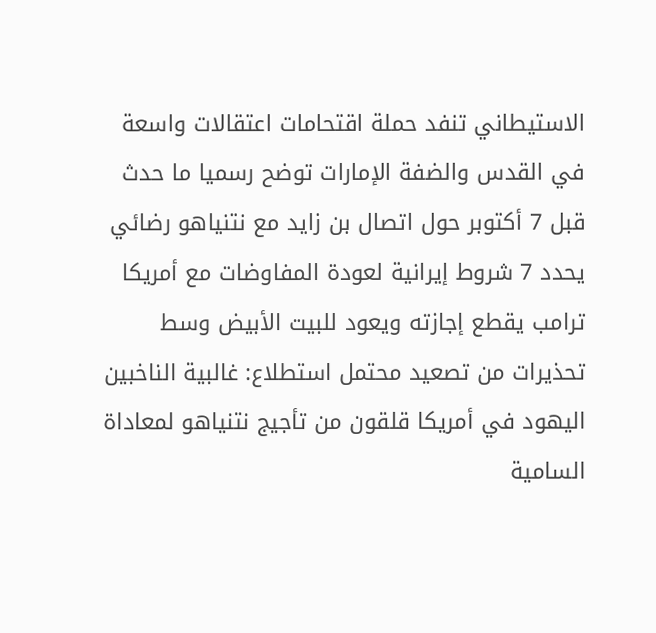الاستيطاني تنفد حملة اقتحامات اعتقالات واسعة في القدس والضفة الإمارات توضح رسميا ما حدث قبل 7 أكتوبر حول اتصال بن زايد مع نتنياهو رضائي يحدد 7 شروط إيرانية لعودة المفاوضات مع أمريكا ترامب يقطع إجازته ويعود للبيت الأبيض وسط تحذيرات من تصعيد محتمل استطلاع: غالبية الناخبين اليهود في أمريكا قلقون من تأجيج نتنياهو لمعاداة السامية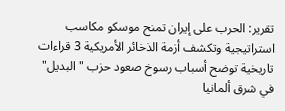تقرير: الحرب على إيران تمنح موسكو مكاسب استراتيجية وتكشف أزمة الذخائر الأمريكية 3 قراءات تاريخية توضح أسباب رسوخ صعود حزب "البديل" في شرق ألمانيا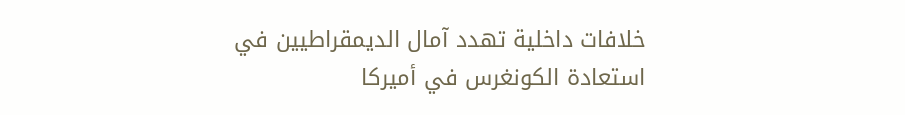خلافات داخلية تهدد آمال الديمقراطيين في استعادة الكونغرس في أميركا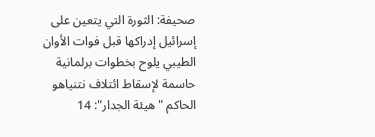صحيفة: الثورة التي يتعين على إسرائيل إدراكها قبل فوات الأوان الطيبي يلوح بخطوات برلمانية حاسمة لإسقاط ائتلاف نتنياهو الحاكم "هيئة الجدار": 14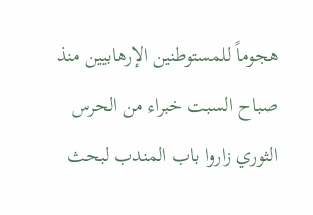هجوماً للمستوطنين الإرهابيين منذ صباح السبت خبراء من الحرس الثوري زاروا باب المندب لبحث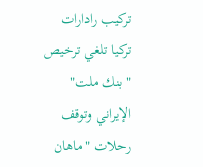تركيب رادارات تركيا تلغي ترخيص "بنك ملت" الإيراني وتوقف رحلات "ماهان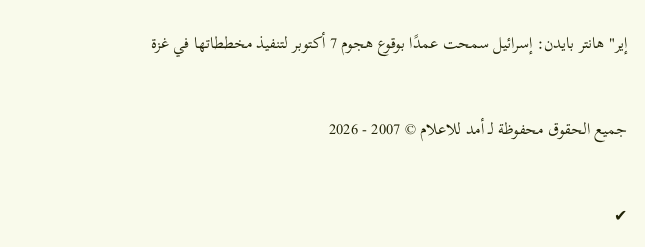إير" هانتر بايدن: إسرائيل سمحت عمدًا بوقوع هجوم 7 أكتوبر لتنفيذ مخططاتها في غزة

جميع الحقوق محفوظة لـ أمد للاعلام © 2007 - 2026

✔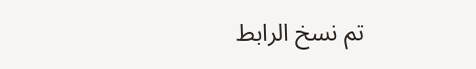تم نسخ الرابط